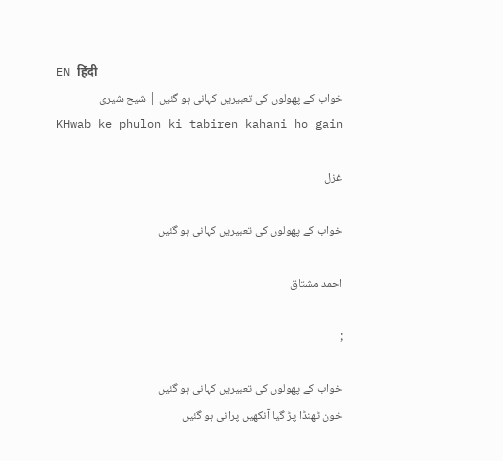EN हिंदी
خواب کے پھولوں کی تعبیریں کہانی ہو گئیں | شیح شیری
KHwab ke phulon ki tabiren kahani ho gain

غزل

خواب کے پھولوں کی تعبیریں کہانی ہو گئیں

احمد مشتاق

;

خواب کے پھولوں کی تعبیریں کہانی ہو گئیں
خون ٹھنڈا پڑ گیا آنکھیں پرانی ہو گئیں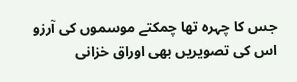جس کا چہرہ تھا چمکتے موسموں کی آرزو
اس کی تصویریں بھی اوراق خزانی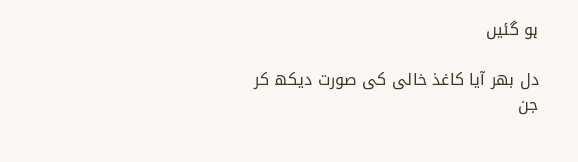ہو گئیں

دل بھر آیا کاغذ خالی کی صورت دیکھ کر
جن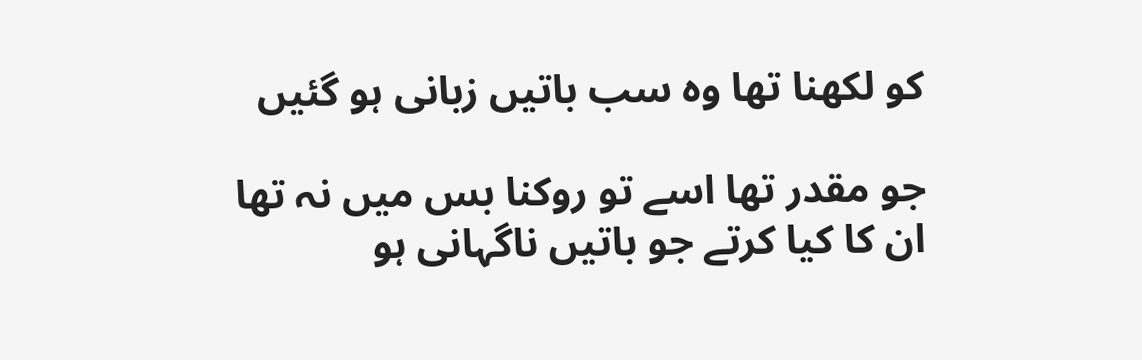کو لکھنا تھا وہ سب باتیں زبانی ہو گئیں

جو مقدر تھا اسے تو روکنا بس میں نہ تھا
ان کا کیا کرتے جو باتیں ناگہانی ہو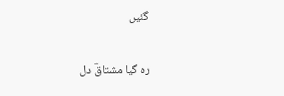گئیں

رہ گیا مشتاقؔ دل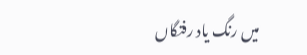میں رنگ یاد رفتگاں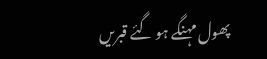پھول مہنگے ہو گئے قبریں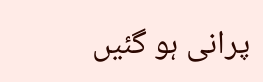پرانی ہو گئیں